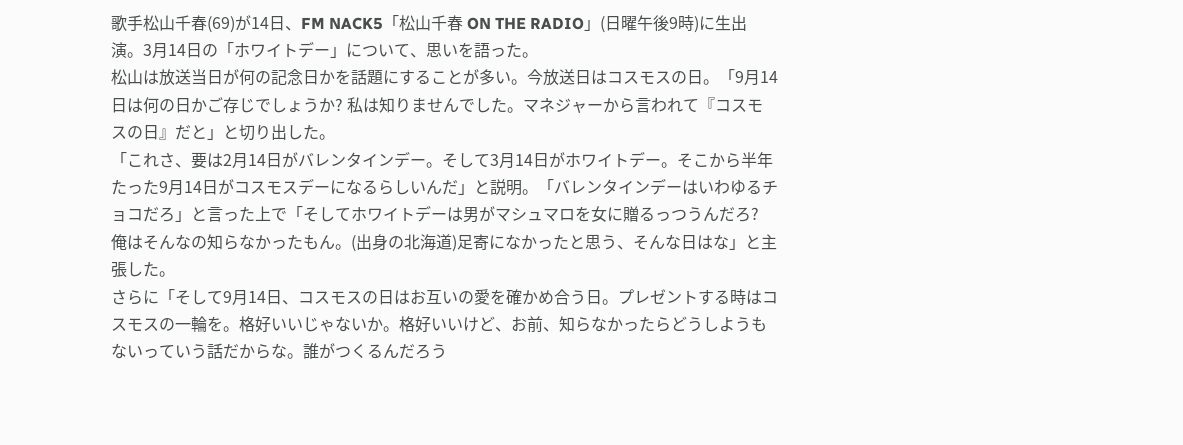歌手松山千春(69)が14日、FM NACK5「松山千春 ON THE RADIO」(日曜午後9時)に生出演。3月14日の「ホワイトデー」について、思いを語った。
松山は放送当日が何の記念日かを話題にすることが多い。今放送日はコスモスの日。「9月14日は何の日かご存じでしょうか? 私は知りませんでした。マネジャーから言われて『コスモスの日』だと」と切り出した。
「これさ、要は2月14日がバレンタインデー。そして3月14日がホワイトデー。そこから半年たった9月14日がコスモスデーになるらしいんだ」と説明。「バレンタインデーはいわゆるチョコだろ」と言った上で「そしてホワイトデーは男がマシュマロを女に贈るっつうんだろ? 俺はそんなの知らなかったもん。(出身の北海道)足寄になかったと思う、そんな日はな」と主張した。
さらに「そして9月14日、コスモスの日はお互いの愛を確かめ合う日。プレゼントする時はコスモスの一輪を。格好いいじゃないか。格好いいけど、お前、知らなかったらどうしようもないっていう話だからな。誰がつくるんだろう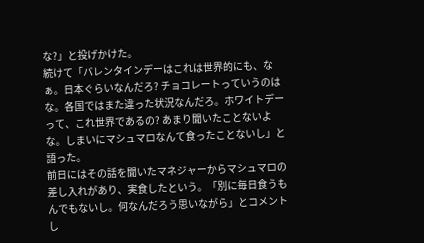な?」と投げかけた。
続けて「バレンタインデーはこれは世界的にも、なぁ。日本ぐらいなんだろ? チョコレートっていうのはな。各国ではまた違った状況なんだろ。ホワイトデーって、これ世界であるの? あまり聞いたことないよな。しまいにマシュマロなんて食ったことないし」と語った。
前日にはその話を聞いたマネジャーからマシュマロの差し入れがあり、実食したという。「別に毎日食うもんでもないし。何なんだろう思いながら」とコメントし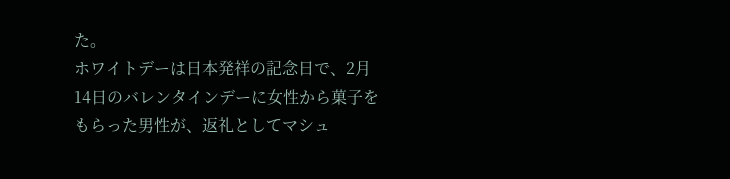た。
ホワイトデーは日本発祥の記念日で、2月14日のバレンタインデーに女性から菓子をもらった男性が、返礼としてマシュ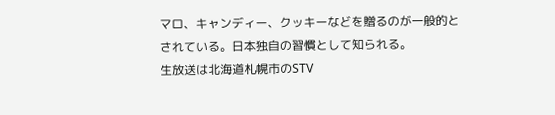マロ、キャンディー、クッキーなどを贈るのが一般的とされている。日本独自の習慣として知られる。
生放送は北海道札幌市のSTV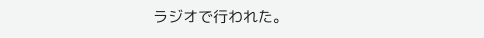ラジオで行われた。